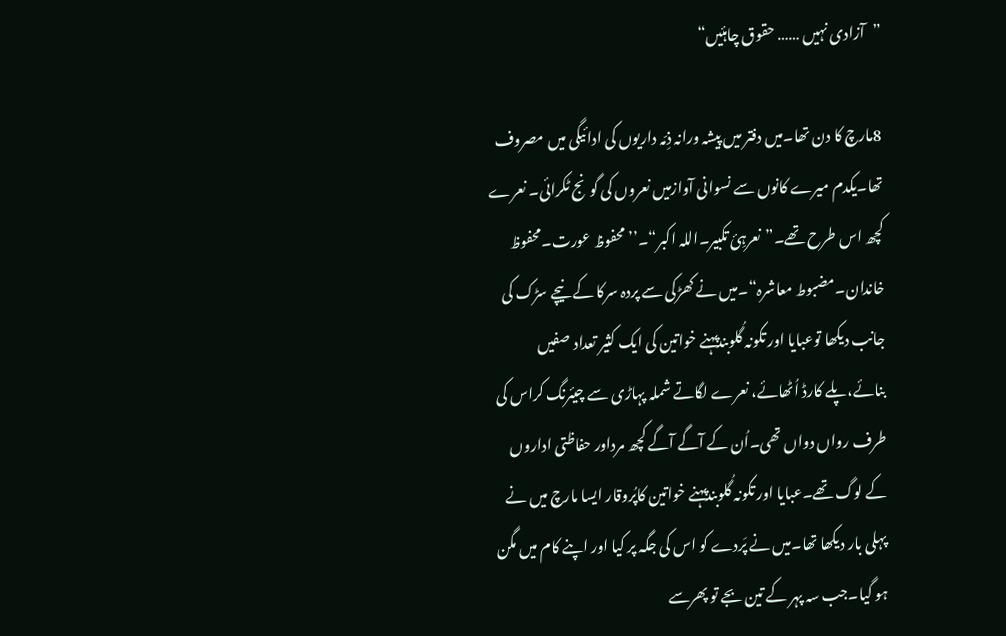”آزادی نہیں …… حقوق چاہئیں“

8مارچ کا دن تھا۔میں دفتر میں پیشہ ورانہ ذِمّہ داریوں کی ادائیگی میں مصروف تھا۔یکدم میرے کانوں سے نسوانی آوازمیں نعروں کی گونج ٹکرائی۔ نعرے کچھ اس طرح تھے۔”نعرہِئ تکبیر۔اللہ اکبر“۔’’محفوظ عورت۔محفوظ خاندان۔مضبوط معاشرہ“۔میں نے کھڑکی سے پردہ سرکا کے نیچے سڑک کی جانب دیکھا توعبایا اور تکونہ گُلوبندپہنے خواتین کی ایک کثیر تعداد صفیں بنائے،پلے کارڈ اُٹھائے، نعرے لگاتے شملہ پہاڑی سے چیئرنگ کراس کی طرف رواں دواں تھی۔اُن کے آگے آگے کچھ مرداور حفاظتی اداروں کے لوگ تھے۔عبایا اور تکونہ گُلوبندپہنے خواتین کاپُروقار ایسا مارچ میں نے پہلی بار دیکھا تھا۔میں نے پَردے کو اس کی جگہ پر کیا اور اپنے کام میں مگن ہو گیا۔جب سہ پہر کے تین بجے تو پھرسے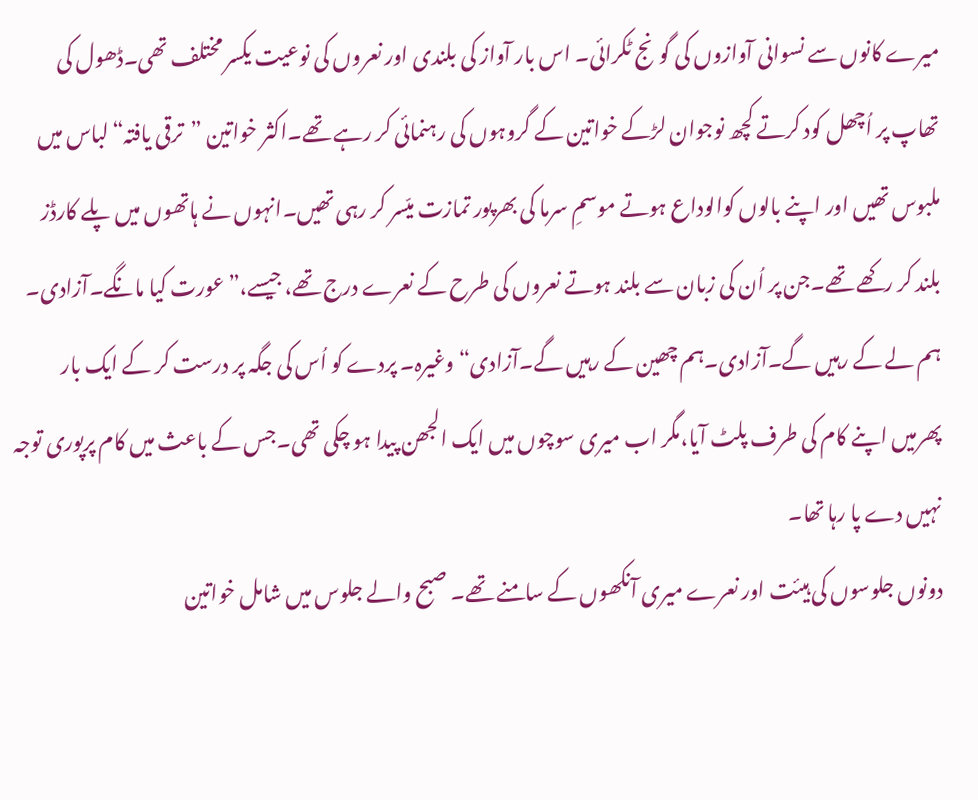میرے کانوں سے نسوانی آوازوں کی گونج ٹکرائی۔ اس بار آواز کی بلندی اور نعروں کی نوعیت یکسر مختلف تھی۔ڈھول کی تھاپ پر اُچھل کود کرتے کچھ نوجوان لڑکے خواتین کے گروہوں کی رہنمائی کر رہے تھے۔اکثر خواتین ”ترقی یافتہ“لباس میں ملبوس تھیں اور اپنے بالوں کوالوداع ہوتے موسمِ سرما کی بھرپور تمازت میّسر کر رہی تھیں۔انہوں نے ہاتھوں میں پلے کارڈز بلند کر رکھے تھے۔جن پر اُن کی زبان سے بلند ہوتے نعروں کی طرح کے نعرے درج تھے، جیسے،”عورت کیا مانگے۔آزادی۔
ہم لے کے رہیں گے۔آزادی۔ہم چھین کے رہیں گے۔آزادی“ وغیرہ۔ پردے کو اُس کی جگہ پر درست کر کے ایک بار پھرمیں اپنے کام کی طرف پلٹ آیا،مگر اب میری سوچوں میں ایک الجھن پیدا ہو چکی تھی۔جس کے باعث میں کام پرپوری توجہ نہیں دے پا رہا تھا۔
دونوں جلوسوں کی ہیئت اور نعرے میری آنکھوں کے سامنے تھے۔ صبح والے جلوس میں شامل خواتین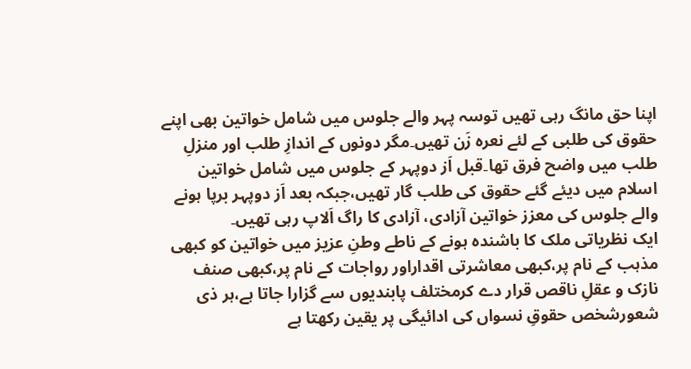اپنا حق مانگ رہی تھیں توسہ پہر والے جلوس میں شامل خواتین بھی اپنے حقوق کی طلبی کے لئے نعرہ زَن تھیں۔مگر دونوں کے اندازِ طلب اور منزلِ طلب میں واضح فرق تھا۔قبل اَز دوپہر کے جلوس میں شامل خواتین اسلام میں دیئے گئے حقوق کی طلب گار تھیں،جبکہ بعد اَز دوپہر برپا ہونے والے جلوس کی معزز خواتین آزادی، آزادی کا راگ اَلاپ رہی تھیں۔
ایک نظریاتی ملک کا باشندہ ہونے کے ناطے وطنِ عزیز میں خواتین کو کبھی مذہب کے نام پر،کبھی معاشرتی اقداراور رواجات کے نام پر،کبھی صنف نازک و عقلِ ناقص قرار دے کرمختلف پابندیوں سے گزارا جاتا ہے،ہر ذی شعورشخص حقوقِ نسواں کی ادائیگی پر یقین رکھتا ہے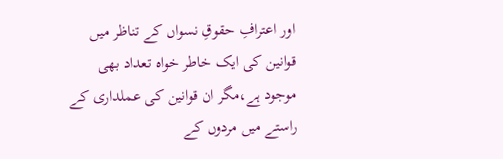اور اعترافِ حقوقِ نسواں کے تناظر میں قوانین کی ایک خاطر خواہ تعداد بھی موجود ہے،مگر ان قوانین کی عملداری کے راستے میں مردوں کے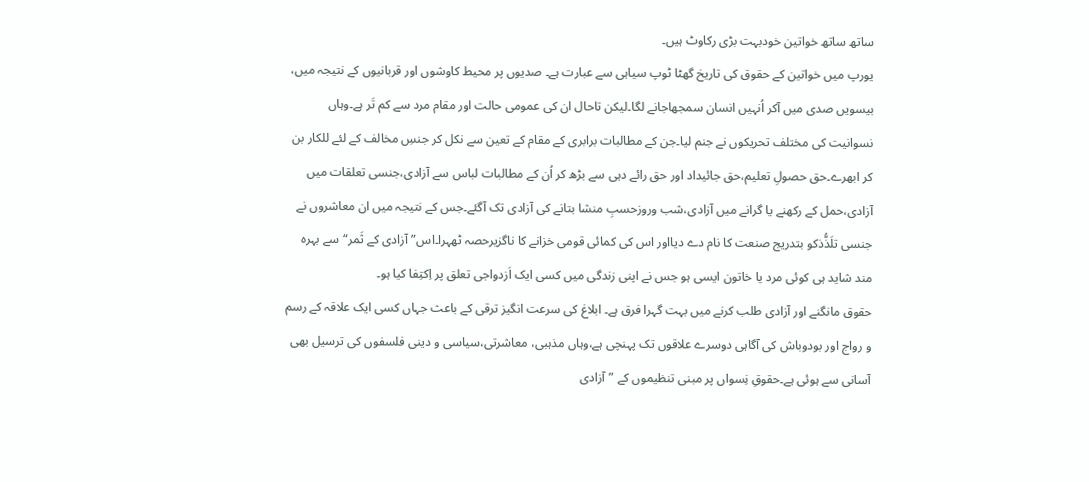ساتھ ساتھ خواتین خودبہت بڑی رکاوٹ ہیں۔
یورپ میں خواتین کے حقوق کی تاریخ گھٹا ٹوپ سیاہی سے عبارت ہے۔ صدیوں پر محیط کاوشوں اور قربانیوں کے نتیجہ میں، بیسویں صدی میں آکر اُنہیں انسان سمجھاجانے لگا۔لیکن تاحال ان کی عمومی حالت اور مقام مرد سے کم تَر ہے۔وہاں نسوانیت کی مختلف تحریکوں نے جنم لیا۔جن کے مطالبات برابری کے مقام کے تعین سے نکل کر جنسِ مخالف کے لئے للکار بن کر ابھرے۔حق حصولِ تعلیم،حق جائیداد اور حق رائے دہی سے بڑھ کر اُن کے مطالبات لباس سے آزادی،جنسی تعلقات میں آزادی،حمل کے رکھنے یا گرانے میں آزادی،شب وروزحسبِ منشا بتانے کی آزادی تک آگئے۔جس کے نتیجہ میں ان معاشروں نے جنسی تلَذُّذکو بتدریج صنعت کا نام دے دیااور اس کی کمائی قومی خزانے کا ناگزیرحصہ ٹھہرا۔اس”آزادی کے ثَمر“سے بہرہ مند شاید ہی کوئی مرد یا خاتون ایسی ہو جس نے اپنی زندگی میں کسی ایک اَزدواجی تعلق پر اِکتِفا کیا ہو۔
حقوق مانگنے اور آزادی طلب کرنے میں بہت گہرا فرق ہے۔ ابلاغ کی سرعت انگیز ترقی کے باعث جہاں کسی ایک علاقہ کے رسم و رواج اور بودوباش کی آگاہی دوسرے علاقوں تک پہنچی ہے،وہاں مذہبی، معاشرتی،سیاسی و دینی فلسفوں کی ترسیل بھی آسانی سے ہوئی ہے۔حقوقِ نِسواں پر مبنی تنظیموں کے ”آزادی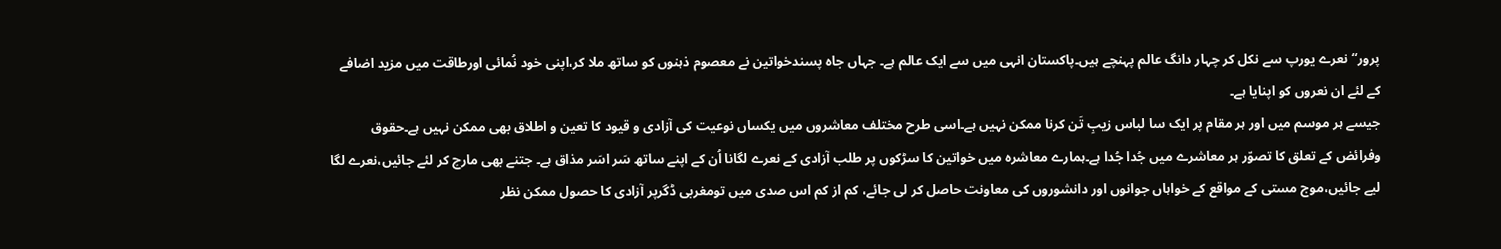پرور“ نعرے یورپ سے نکل کر چہار دانگ عالم پہنچے ہیں۔پاکستان انہی میں سے ایک عالم ہے۔ جہاں جاہ پسندخواتین نے معصوم ذہنوں کو ساتھ ملا کر،اپنی خود نُمائی اورطاقت میں مزید اضافے کے لئے ان نعروں کو اپنایا ہے۔
جیسے ہر موسم میں اور ہر مقام پر ایک سا لباس زیبِ تَن کرنا ممکن نہیں ہے۔اسی طرح مختلف معاشروں میں یکساں نوعیت کی آزادی و قیود کا تعین و اطلاق بھی ممکن نہیں ہے۔حقوق وفرائض کے تعلق کا تصوّر ہر معاشرے میں جُدا جُدا ہے۔ہمارے معاشرہ میں خواتین کا سڑکوں پر طلب آزادی کے نعرے لگانا اُن کے اپنے ساتھ سَر اسَر مذاق ہے۔ جتنے بھی مارچ کر لئے جائیں،نعرے لگا لیے جائیں،موج مستی کے مواقع کے خواہاں جوانوں اور دانشوروں کی معاونت حاصل کر لی جائے، کم از کم اس صدی میں تومغربی ڈگرپر آزادی کا حصول ممکن نظر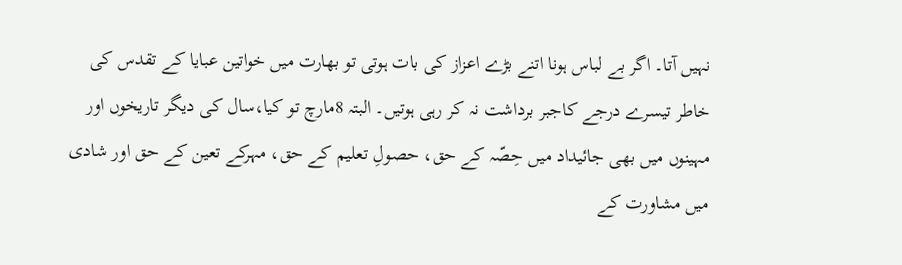نہیں آتا۔ اگر بے لباس ہونا اتنے بڑے اعزاز کی بات ہوتی تو بھارت میں خواتین عبایا کے تقدس کی خاطر تیسرے درجے کاجبر برداشت نہ کر رہی ہوتیں۔ البتہ 8مارچ تو کیا،سال کی دیگر تاریخوں اور مہینوں میں بھی جائیداد میں حِصّہ کے حق، حصولِ تعلیم کے حق، مہرکے تعین کے حق اور شادی میں مشاورت کے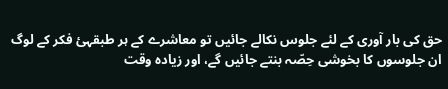حق کی بار آوری کے لئے جلوس نکالے جائیں تو معاشرے کے ہر طبقہئ فکر کے لوگ ان جلوسوں کا بخوشی حِصّہ بنتے جائیں گے، اور زیادہ وقت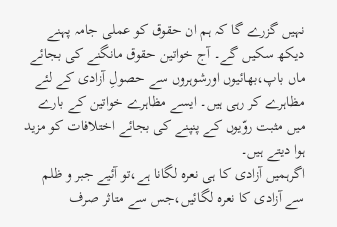نہیں گزرے گا کہ ہم ان حقوق کو عملی جامہ پہنے دیکھ سکیں گے۔ آج خواتین حقوق مانگنے کی بجائے ماں باپ،بھائیوں اورشوہروں سے حصولِ آزادی کے لئے مظاہرے کر رہی ہیں۔ ایسے مظاہرے خواتین کے بارے میں مثبت روّیوں کے پنپنے کی بجائے اختلافات کو مزید ہوا دیتے ہیں۔
اگرہمیں آزادی کا ہی نعرہ لگانا ہے،تو آئیے جبر و ظلم سے آزادی کا نعرہ لگائیں،جس سے متاثر صرف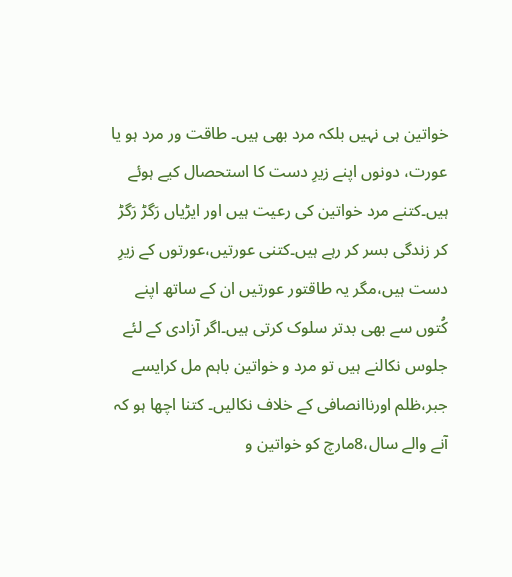خواتین ہی نہیں بلکہ مرد بھی ہیں۔ طاقت ور مرد ہو یا عورت، دونوں اپنے زیرِ دست کا استحصال کیے ہوئے ہیں۔کتنے مرد خواتین کی رعیت ہیں اور ایڑیاں رَگڑ رَگڑ کر زندگی بسر کر رہے ہیں۔کتنی عورتیں،عورتوں کے زیرِ دست ہیں،مگر یہ طاقتور عورتیں ان کے ساتھ اپنے کُتوں سے بھی بدتر سلوک کرتی ہیں۔اگر آزادی کے لئے جلوس نکالنے ہیں تو مرد و خواتین باہم مل کرایسے جبر،ظلم اورناانصافی کے خلاف نکالیں۔ کتنا اچھا ہو کہ آنے والے سال،8مارچ کو خواتین و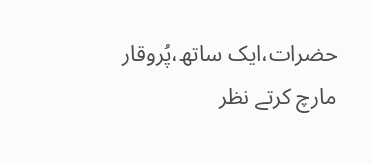حضرات،ایک ساتھ،پُروقار مارچ کرتے نظر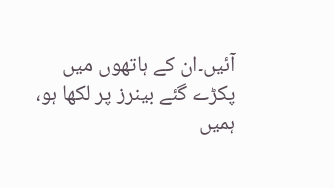آئیں۔ان کے ہاتھوں میں پکڑے گئے بینرز پر لکھا ہو، ہمیں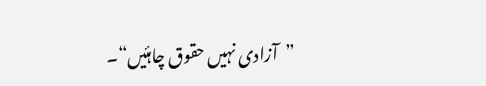”آزادی نہیں حقوق چاہئیں“۔